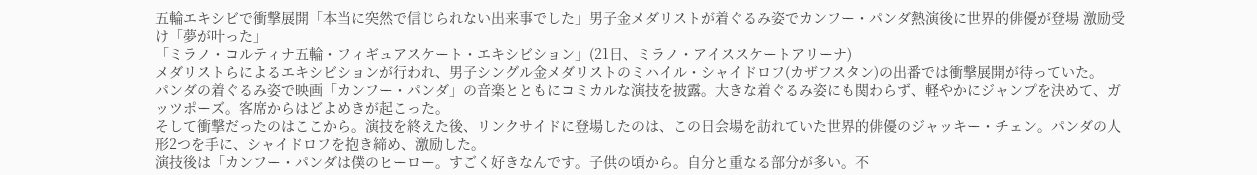五輪エキシビで衝撃展開「本当に突然で信じられない出来事でした」男子金メダリストが着ぐるみ姿でカンフー・パンダ熱演後に世界的俳優が登場 激励受け「夢が叶った」
「ミラノ・コルティナ五輪・フィギュアスケート・エキシビション」(21日、ミラノ・アイススケートアリーナ)
メダリストらによるエキシビションが行われ、男子シングル金メダリストのミハイル・シャイドロフ(カザフスタン)の出番では衝撃展開が待っていた。
パンダの着ぐるみ姿で映画「カンフー・パンダ」の音楽とともにコミカルな演技を披露。大きな着ぐるみ姿にも関わらず、軽やかにジャンプを決めて、ガッツポーズ。客席からはどよめきが起こった。
そして衝撃だったのはここから。演技を終えた後、リンクサイドに登場したのは、この日会場を訪れていた世界的俳優のジャッキー・チェン。パンダの人形2つを手に、シャイドロフを抱き締め、激励した。
演技後は「カンフー・パンダは僕のヒーロー。すごく好きなんです。子供の頃から。自分と重なる部分が多い。不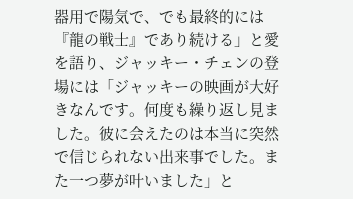器用で陽気で、でも最終的には『龍の戦士』であり続ける」と愛を語り、ジャッキー・チェンの登場には「ジャッキーの映画が大好きなんです。何度も繰り返し見ました。彼に会えたのは本当に突然で信じられない出来事でした。また一つ夢が叶いました」と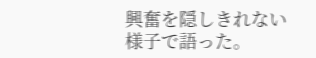興奮を隠しきれない様子で語った。